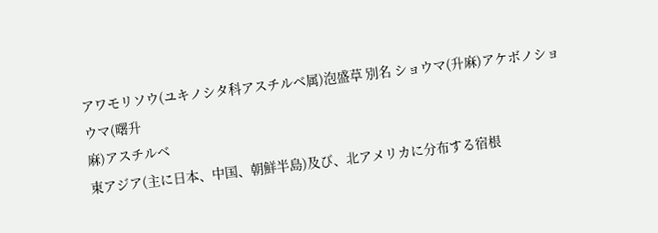アワモリソウ(ユキノシタ科アスチルベ属)泡盛草 別名 ショウマ(升麻)アケボノショウマ(曙升
麻)アスチルベ
東アジア(主に日本、中国、朝鮮半島)及び、北アメリカに分布する宿根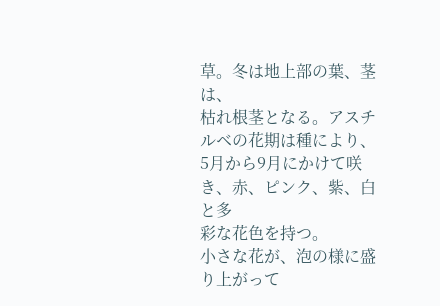草。冬は地上部の葉、茎は、
枯れ根茎となる。アスチルベの花期は種により、5月から9月にかけて咲き、赤、ピンク、紫、白と多
彩な花色を持つ。
小さな花が、泡の様に盛り上がって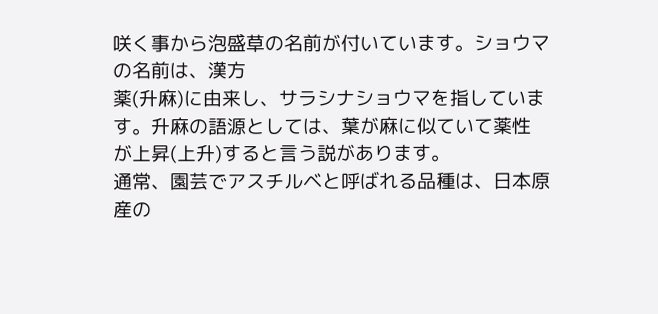咲く事から泡盛草の名前が付いています。ショウマの名前は、漢方
薬(升麻)に由来し、サラシナショウマを指しています。升麻の語源としては、葉が麻に似ていて薬性
が上昇(上升)すると言う説があります。
通常、園芸でアスチルベと呼ばれる品種は、日本原産の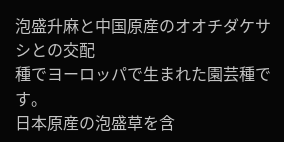泡盛升麻と中国原産のオオチダケサシとの交配
種でヨーロッパで生まれた園芸種です。
日本原産の泡盛草を含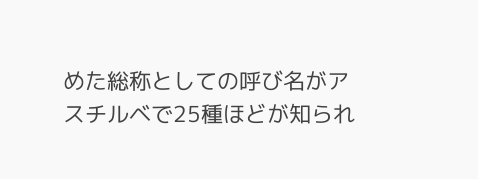めた総称としての呼び名がアスチルベで25種ほどが知られ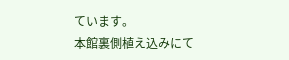ています。
本館裏側植え込みにて